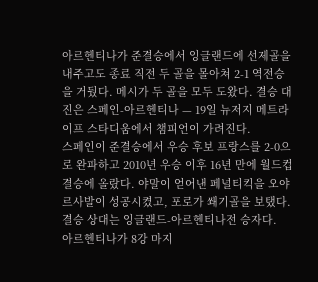아르헨티나가 준결승에서 잉글랜드에 선제골을 내주고도 종료 직전 두 골을 몰아쳐 2-1 역전승을 거뒀다. 메시가 두 골을 모두 도왔다. 결승 대진은 스페인-아르헨티나 — 19일 뉴저지 메트라이프 스타디움에서 챔피언이 가려진다.
스페인이 준결승에서 우승 후보 프랑스를 2-0으로 완파하고 2010년 우승 이후 16년 만에 월드컵 결승에 올랐다. 야말이 얻어낸 페널티킥을 오야르사발이 성공시켰고, 포로가 쐐기골을 보탰다. 결승 상대는 잉글랜드-아르헨티나전 승자다.
아르헨티나가 8강 마지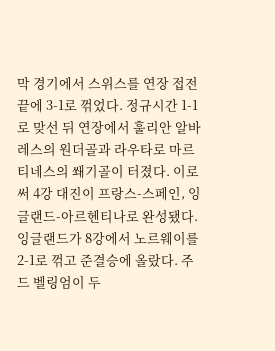막 경기에서 스위스를 연장 접전 끝에 3-1로 꺾었다. 정규시간 1-1로 맞선 뒤 연장에서 훌리안 알바레스의 원더골과 라우타로 마르티네스의 쐐기골이 터졌다. 이로써 4강 대진이 프랑스-스페인, 잉글랜드-아르헨티나로 완성됐다.
잉글랜드가 8강에서 노르웨이를 2-1로 꺾고 준결승에 올랐다. 주드 벨링엄이 두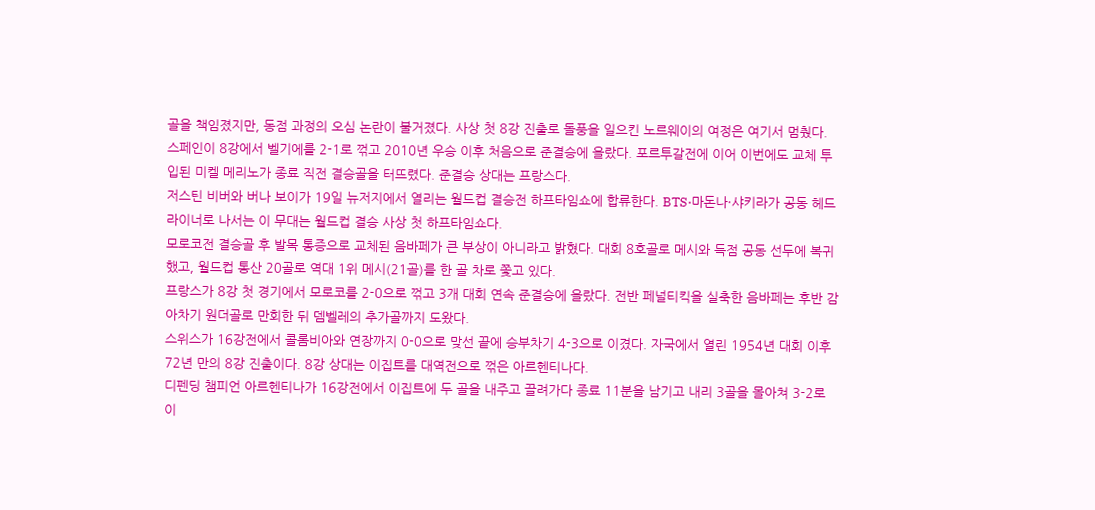골을 책임졌지만, 동점 과정의 오심 논란이 불거졌다. 사상 첫 8강 진출로 돌풍을 일으킨 노르웨이의 여정은 여기서 멈췄다.
스페인이 8강에서 벨기에를 2-1로 꺾고 2010년 우승 이후 처음으로 준결승에 올랐다. 포르투갈전에 이어 이번에도 교체 투입된 미켈 메리노가 종료 직전 결승골을 터뜨렸다. 준결승 상대는 프랑스다.
저스틴 비버와 버나 보이가 19일 뉴저지에서 열리는 월드컵 결승전 하프타임쇼에 합류한다. BTS·마돈나·샤키라가 공동 헤드라이너로 나서는 이 무대는 월드컵 결승 사상 첫 하프타임쇼다.
모로코전 결승골 후 발목 통증으로 교체된 음바페가 큰 부상이 아니라고 밝혔다. 대회 8호골로 메시와 득점 공동 선두에 복귀했고, 월드컵 통산 20골로 역대 1위 메시(21골)를 한 골 차로 쫓고 있다.
프랑스가 8강 첫 경기에서 모로코를 2-0으로 꺾고 3개 대회 연속 준결승에 올랐다. 전반 페널티킥을 실축한 음바페는 후반 감아차기 원더골로 만회한 뒤 뎀벨레의 추가골까지 도왔다.
스위스가 16강전에서 콜롬비아와 연장까지 0-0으로 맞선 끝에 승부차기 4-3으로 이겼다. 자국에서 열린 1954년 대회 이후 72년 만의 8강 진출이다. 8강 상대는 이집트를 대역전으로 꺾은 아르헨티나다.
디펜딩 챔피언 아르헨티나가 16강전에서 이집트에 두 골을 내주고 끌려가다 종료 11분을 남기고 내리 3골을 몰아쳐 3-2로 이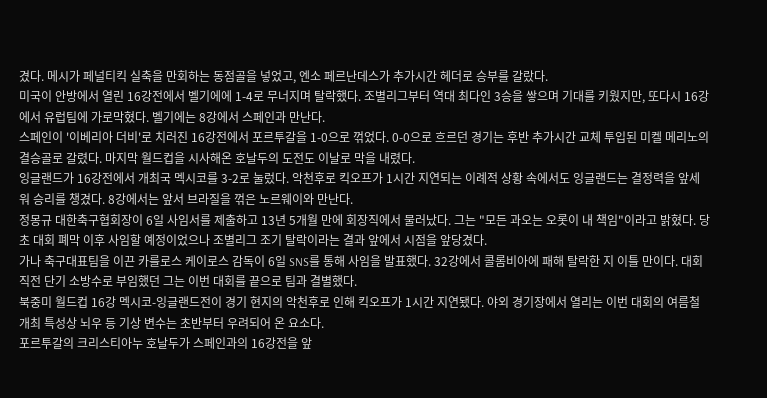겼다. 메시가 페널티킥 실축을 만회하는 동점골을 넣었고, 엔소 페르난데스가 추가시간 헤더로 승부를 갈랐다.
미국이 안방에서 열린 16강전에서 벨기에에 1-4로 무너지며 탈락했다. 조별리그부터 역대 최다인 3승을 쌓으며 기대를 키웠지만, 또다시 16강에서 유럽팀에 가로막혔다. 벨기에는 8강에서 스페인과 만난다.
스페인이 '이베리아 더비'로 치러진 16강전에서 포르투갈을 1-0으로 꺾었다. 0-0으로 흐르던 경기는 후반 추가시간 교체 투입된 미켈 메리노의 결승골로 갈렸다. 마지막 월드컵을 시사해온 호날두의 도전도 이날로 막을 내렸다.
잉글랜드가 16강전에서 개최국 멕시코를 3-2로 눌렀다. 악천후로 킥오프가 1시간 지연되는 이례적 상황 속에서도 잉글랜드는 결정력을 앞세워 승리를 챙겼다. 8강에서는 앞서 브라질을 꺾은 노르웨이와 만난다.
정몽규 대한축구협회장이 6일 사임서를 제출하고 13년 5개월 만에 회장직에서 물러났다. 그는 "모든 과오는 오롯이 내 책임"이라고 밝혔다. 당초 대회 폐막 이후 사임할 예정이었으나 조별리그 조기 탈락이라는 결과 앞에서 시점을 앞당겼다.
가나 축구대표팀을 이끈 카를로스 케이로스 감독이 6일 SNS를 통해 사임을 발표했다. 32강에서 콜롬비아에 패해 탈락한 지 이틀 만이다. 대회 직전 단기 소방수로 부임했던 그는 이번 대회를 끝으로 팀과 결별했다.
북중미 월드컵 16강 멕시코-잉글랜드전이 경기 현지의 악천후로 인해 킥오프가 1시간 지연됐다. 야외 경기장에서 열리는 이번 대회의 여름철 개최 특성상 뇌우 등 기상 변수는 초반부터 우려되어 온 요소다.
포르투갈의 크리스티아누 호날두가 스페인과의 16강전을 앞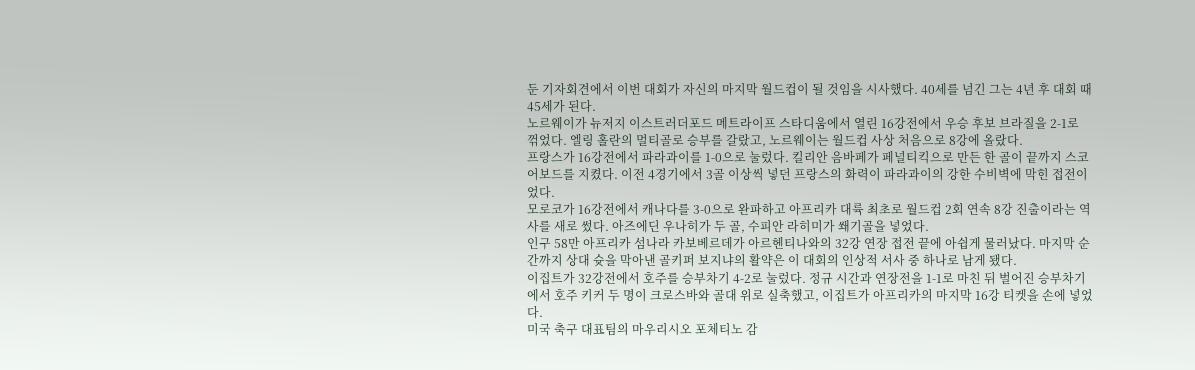둔 기자회견에서 이번 대회가 자신의 마지막 월드컵이 될 것임을 시사했다. 40세를 넘긴 그는 4년 후 대회 때 45세가 된다.
노르웨이가 뉴저지 이스트러더포드 메트라이프 스타디움에서 열린 16강전에서 우승 후보 브라질을 2-1로 꺾었다. 엘링 홀란의 멀티골로 승부를 갈랐고, 노르웨이는 월드컵 사상 처음으로 8강에 올랐다.
프랑스가 16강전에서 파라과이를 1-0으로 눌렀다. 킬리안 음바페가 페널티킥으로 만든 한 골이 끝까지 스코어보드를 지켰다. 이전 4경기에서 3골 이상씩 넣던 프랑스의 화력이 파라과이의 강한 수비벽에 막힌 접전이었다.
모로코가 16강전에서 캐나다를 3-0으로 완파하고 아프리카 대륙 최초로 월드컵 2회 연속 8강 진출이라는 역사를 새로 썼다. 아즈에딘 우나히가 두 골, 수피안 라히미가 쐐기골을 넣었다.
인구 58만 아프리카 섬나라 카보베르데가 아르헨티나와의 32강 연장 접전 끝에 아쉽게 물러났다. 마지막 순간까지 상대 슛을 막아낸 골키퍼 보지냐의 활약은 이 대회의 인상적 서사 중 하나로 남게 됐다.
이집트가 32강전에서 호주를 승부차기 4-2로 눌렀다. 정규 시간과 연장전을 1-1로 마친 뒤 벌어진 승부차기에서 호주 키커 두 명이 크로스바와 골대 위로 실축했고, 이집트가 아프리카의 마지막 16강 티켓을 손에 넣었다.
미국 축구 대표팀의 마우리시오 포체티노 감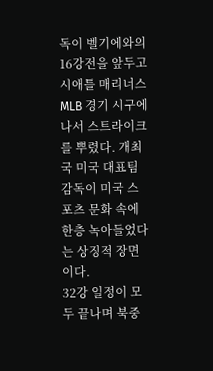독이 벨기에와의 16강전을 앞두고 시애틀 매리너스 MLB 경기 시구에 나서 스트라이크를 뿌렸다. 개최국 미국 대표팀 감독이 미국 스포츠 문화 속에 한층 녹아들었다는 상징적 장면이다.
32강 일정이 모두 끝나며 북중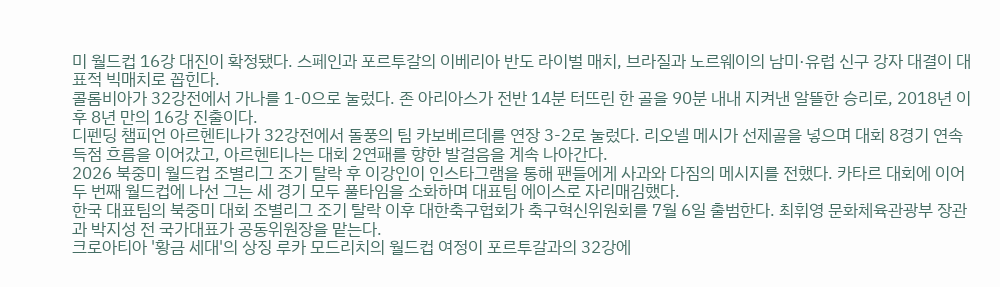미 월드컵 16강 대진이 확정됐다. 스페인과 포르투갈의 이베리아 반도 라이벌 매치, 브라질과 노르웨이의 남미·유럽 신구 강자 대결이 대표적 빅매치로 꼽힌다.
콜롬비아가 32강전에서 가나를 1-0으로 눌렀다. 존 아리아스가 전반 14분 터뜨린 한 골을 90분 내내 지켜낸 알뜰한 승리로, 2018년 이후 8년 만의 16강 진출이다.
디펜딩 챔피언 아르헨티나가 32강전에서 돌풍의 팀 카보베르데를 연장 3-2로 눌렀다. 리오넬 메시가 선제골을 넣으며 대회 8경기 연속 득점 흐름을 이어갔고, 아르헨티나는 대회 2연패를 향한 발걸음을 계속 나아간다.
2026 북중미 월드컵 조별리그 조기 탈락 후 이강인이 인스타그램을 통해 팬들에게 사과와 다짐의 메시지를 전했다. 카타르 대회에 이어 두 번째 월드컵에 나선 그는 세 경기 모두 풀타임을 소화하며 대표팀 에이스로 자리매김했다.
한국 대표팀의 북중미 대회 조별리그 조기 탈락 이후 대한축구협회가 축구혁신위원회를 7월 6일 출범한다. 최휘영 문화체육관광부 장관과 박지성 전 국가대표가 공동위원장을 맡는다.
크로아티아 '황금 세대'의 상징 루카 모드리치의 월드컵 여정이 포르투갈과의 32강에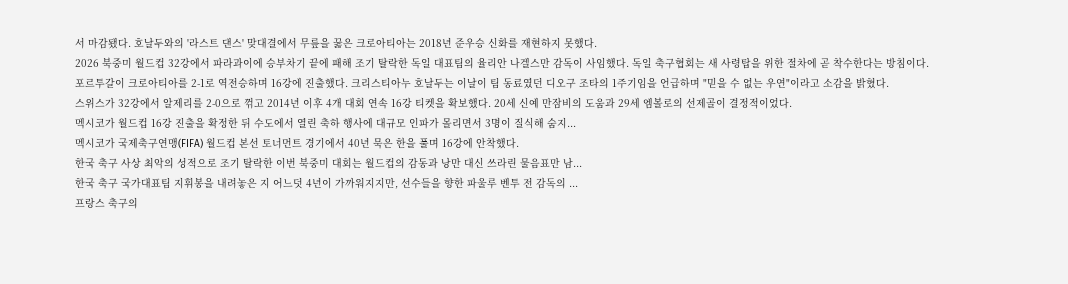서 마감됐다. 호날두와의 '라스트 댄스' 맞대결에서 무릎을 꿇은 크로아티아는 2018년 준우승 신화를 재현하지 못했다.
2026 북중미 월드컵 32강에서 파라과이에 승부차기 끝에 패해 조기 탈락한 독일 대표팀의 율리안 나겔스만 감독이 사임했다. 독일 축구협회는 새 사령탑을 위한 절차에 곧 착수한다는 방침이다.
포르투갈이 크로아티아를 2-1로 역전승하며 16강에 진출했다. 크리스티아누 호날두는 이날이 팀 동료였던 디오구 조타의 1주기임을 언급하며 "믿을 수 없는 우연"이라고 소감을 밝혔다.
스위스가 32강에서 알제리를 2-0으로 꺾고 2014년 이후 4개 대회 연속 16강 티켓을 확보했다. 20세 신예 만잠비의 도움과 29세 엠볼로의 선제골이 결정적이었다.
멕시코가 월드컵 16강 진출을 확정한 뒤 수도에서 열린 축하 행사에 대규모 인파가 몰리면서 3명이 질식해 숨지...
멕시코가 국제축구연맹(FIFA) 월드컵 본선 토너먼트 경기에서 40년 묵은 한을 풀며 16강에 안착했다.
한국 축구 사상 최악의 성적으로 조기 탈락한 이번 북중미 대회는 월드컵의 감동과 낭만 대신 쓰라린 물음표만 남...
한국 축구 국가대표팀 지휘봉을 내려놓은 지 어느덧 4년이 가까워지지만, 선수들을 향한 파울루 벤투 전 감독의 ...
프랑스 축구의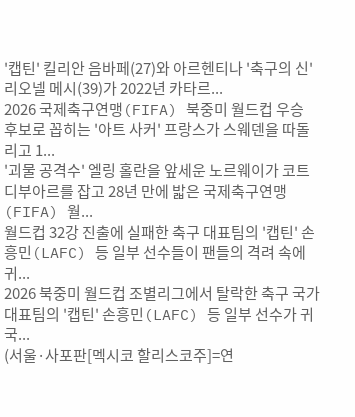'캡틴' 킬리안 음바페(27)와 아르헨티나 '축구의 신' 리오넬 메시(39)가 2022년 카타르...
2026 국제축구연맹(FIFA) 북중미 월드컵 우승 후보로 꼽히는 '아트 사커' 프랑스가 스웨덴을 따돌리고 1...
'괴물 공격수' 엘링 홀란을 앞세운 노르웨이가 코트디부아르를 잡고 28년 만에 밟은 국제축구연맹(FIFA) 월...
월드컵 32강 진출에 실패한 축구 대표팀의 '캡틴' 손흥민(LAFC) 등 일부 선수들이 팬들의 격려 속에 귀...
2026 북중미 월드컵 조별리그에서 탈락한 축구 국가대표팀의 '캡틴' 손흥민(LAFC) 등 일부 선수가 귀국...
(서울·사포판[멕시코 할리스코주]=연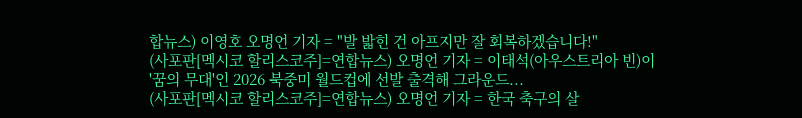합뉴스) 이영호 오명언 기자 = "발 밟힌 건 아프지만 잘 회복하겠습니다!"
(사포판[멕시코 할리스코주]=연합뉴스) 오명언 기자 = 이태석(아우스트리아 빈)이 '꿈의 무대'인 2026 북중미 월드컵에 선발 출격해 그라운드...
(사포판[멕시코 할리스코주]=연합뉴스) 오명언 기자 = 한국 축구의 살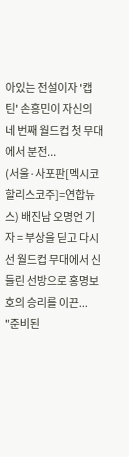아있는 전설이자 '캡틴' 손흥민이 자신의 네 번째 월드컵 첫 무대에서 분전...
(서울·사포판[멕시코 할리스코주]=연합뉴스) 배진남 오명언 기자 = 부상을 딛고 다시 선 월드컵 무대에서 신들린 선방으로 홍명보호의 승리를 이끈...
"준비된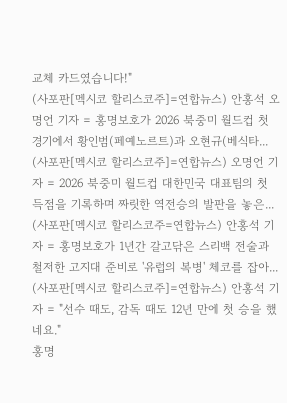교체 카드였습니다!"
(사포판[멕시코 할리스코주]=연합뉴스) 안홍석 오명언 기자 = 홍명보호가 2026 북중미 월드컵 첫 경기에서 황인범(페예노르트)과 오현규(베식타...
(사포판[멕시코 할리스코주]=연합뉴스) 오명언 기자 = 2026 북중미 월드컵 대한민국 대표팀의 첫 득점을 기록하며 짜릿한 역전승의 발판을 놓은...
(사포판[멕시코 할리스코주=연합뉴스) 안홍석 기자 = 홍명보호가 1년간 갈고닦은 스리백 전술과 철저한 고지대 준비로 '유럽의 복병' 체코를 잡아...
(사포판[멕시코 할리스코주]=연합뉴스) 안홍석 기자 = "선수 때도, 감독 때도 12년 만에 첫 승을 했네요."
홍명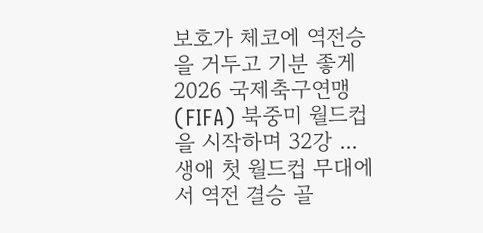보호가 체코에 역전승을 거두고 기분 좋게 2026 국제축구연맹(FIFA) 북중미 월드컵을 시작하며 32강 ...
생애 첫 월드컵 무대에서 역전 결승 골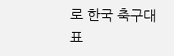로 한국 축구대표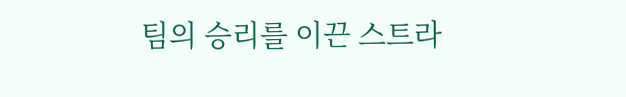팀의 승리를 이끈 스트라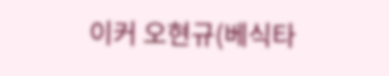이커 오현규(베식타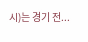시)는 경기 전...